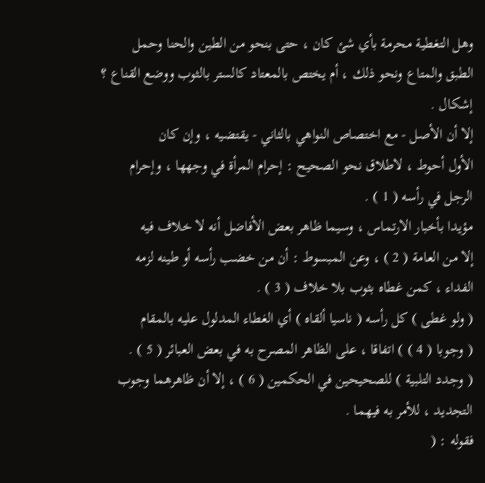وهل التغطية محرمة بأي شئ كان ، حتى بنحو من الطين والحنا وحمل
الطبق والمتاع ونحو ذلك ، أم يختص بالمعتاد كالستر بالثوب ووضع القناع ؟
إشكال .
إلا أن الأصل - مع اختصاص النواهي بالثاني - يقتضيه ، وإن كان
الأول أحوط ، لاطلاق نحو الصحيح : إحرام المرأة في وجهها ، وإحرام
الرجل في رأسه ( 1 ) .
مؤيدا بأخبار الارتماس ، وسيما ظاهر بعض الأفاضل أنه لا خلاف فيه
إلا من العامة ( 2 ) ، وعن المبسوط : أن من خضب رأسه أو طينه لزمه
الفداء ، كمن غطاه بثوب بلا خلاف ( 3 ) .
( ولو غطى ) كل رأسه ( ناسيا ألقاه ) أي الغطاء المدلول عليه بالمقام
( وجوبا ( 4 ) ) اتفاقا ، على الظاهر المصرح به في بعض العبائر ( 5 ) .
( وجدد التلبية ) للصحيحين في الحكمين ( 6 ) ، إلا أن ظاهرهما وجوب
التجديد ، للأمر به فيهما .
فقوله : (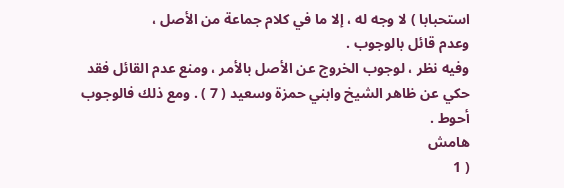استحبابا ) لا وجه له ، إلا ما في كلام جماعة من الأصل ،
وعدم قائل بالوجوب .
وفيه نظر ، لوجوب الخروج عن الأصل بالأمر ، ومنع عدم القائل فقد
حكي عن ظاهر الشيخ وابني حمزة وسعيد ( 7 ) . ومع ذلك فالوجوب أحوط .
هامش
( 1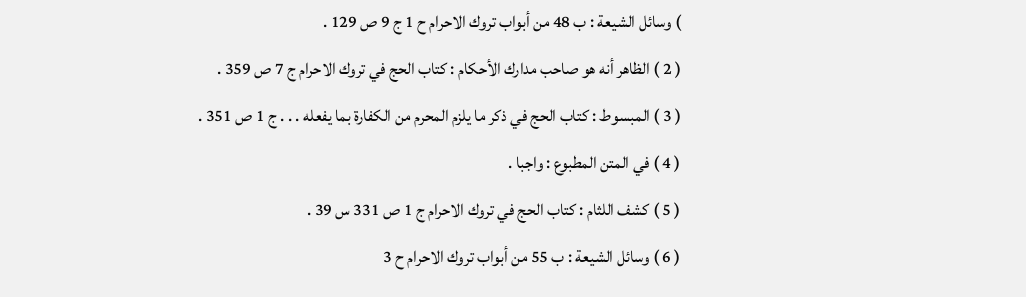) وسائل الشيعة : ب 48 من أبواب تروك الاحرام ح 1 ج 9 ص 129 .
( 2 ) الظاهر أنه هو صاحب مدارك الأحكام : كتاب الحج في تروك الاحرام ج 7 ص 359 .
( 3 ) المبسوط : كتاب الحج في ذكر ما يلزم المحرم من الكفارة بما يفعله . . . ج 1 ص 351 .
( 4 ) في المتن المطبوع : واجبا .
( 5 ) كشف اللثام : كتاب الحج في تروك الاحرام ج 1 ص 331 س 39 .
( 6 ) وسائل الشيعة : ب 55 من أبواب تروك الاحرام ح 3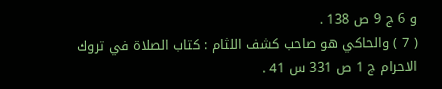و 6 ج 9 ص 138 .
( 7 ) والحاكي هو صاحب كشف اللثام : كتاب الصلاة في تروك الاحرام ج 1 ص 331 س 41 .